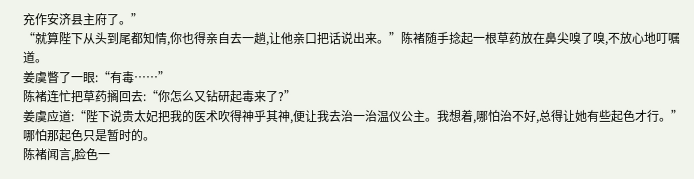充作安济县主府了。”
“就算陛下从头到尾都知情,你也得亲自去一趟,让他亲口把话说出来。”陈褚随手捻起一根草药放在鼻尖嗅了嗅,不放心地叮嘱道。
姜虞瞥了一眼:“有毒……”
陈褚连忙把草药搁回去:“你怎么又钻研起毒来了?”
姜虞应道:“陛下说贵太妃把我的医术吹得神乎其神,便让我去治一治温仪公主。我想着,哪怕治不好,总得让她有些起色才行。”
哪怕那起色只是暂时的。
陈褚闻言,脸色一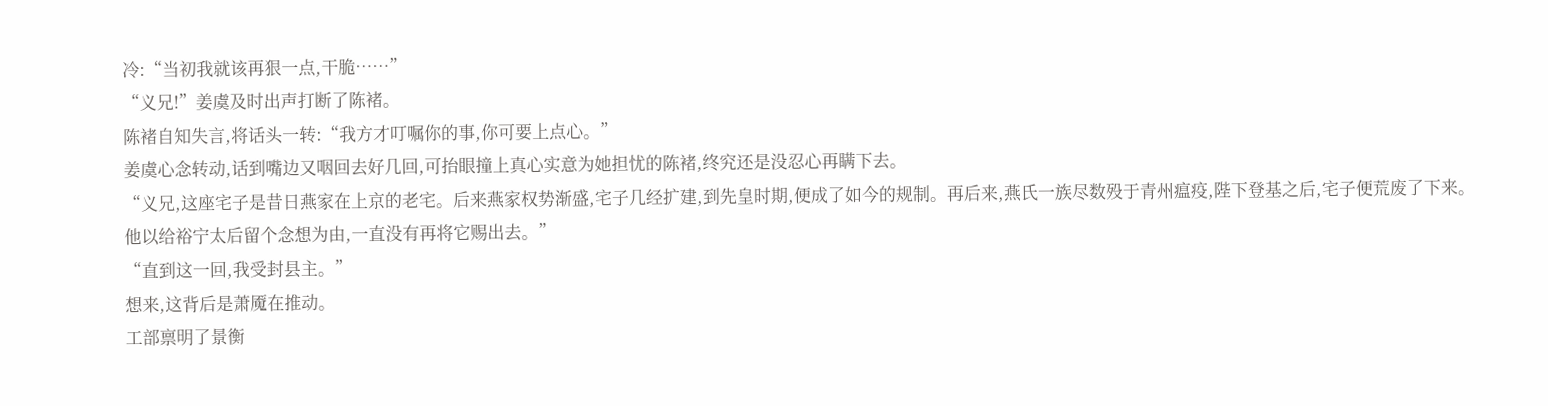冷:“当初我就该再狠一点,干脆……”
“义兄!”姜虞及时出声打断了陈褚。
陈褚自知失言,将话头一转:“我方才叮嘱你的事,你可要上点心。”
姜虞心念转动,话到嘴边又咽回去好几回,可抬眼撞上真心实意为她担忧的陈褚,终究还是没忍心再瞒下去。
“义兄,这座宅子是昔日燕家在上京的老宅。后来燕家权势渐盛,宅子几经扩建,到先皇时期,便成了如今的规制。再后来,燕氏一族尽数殁于青州瘟疫,陛下登基之后,宅子便荒废了下来。他以给裕宁太后留个念想为由,一直没有再将它赐出去。”
“直到这一回,我受封县主。”
想来,这背后是萧魇在推动。
工部禀明了景衡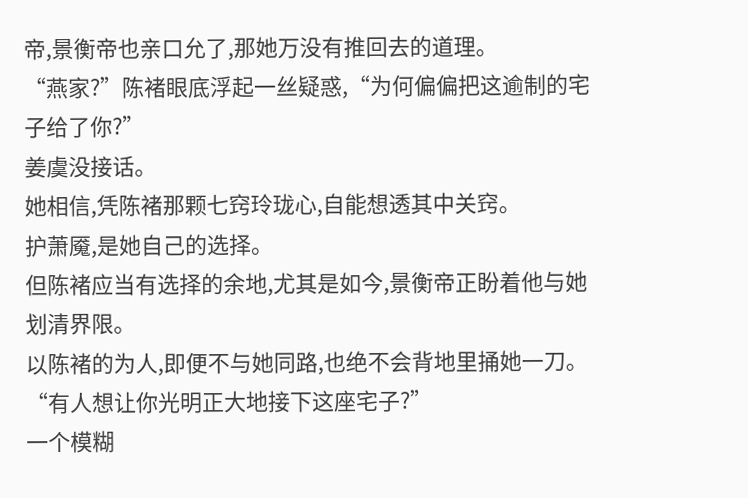帝,景衡帝也亲口允了,那她万没有推回去的道理。
“燕家?”陈褚眼底浮起一丝疑惑,“为何偏偏把这逾制的宅子给了你?”
姜虞没接话。
她相信,凭陈褚那颗七窍玲珑心,自能想透其中关窍。
护萧魇,是她自己的选择。
但陈褚应当有选择的余地,尤其是如今,景衡帝正盼着他与她划清界限。
以陈褚的为人,即便不与她同路,也绝不会背地里捅她一刀。
“有人想让你光明正大地接下这座宅子?”
一个模糊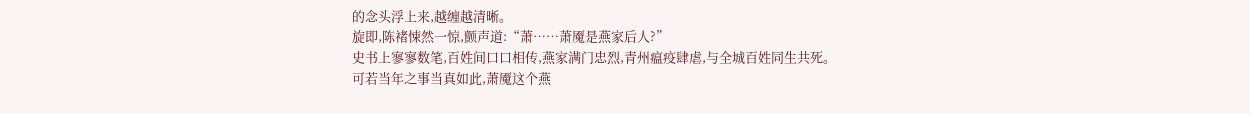的念头浮上来,越缠越清晰。
旋即,陈褚悚然一惊,颤声道:“萧……萧魇是燕家后人?”
史书上寥寥数笔,百姓间口口相传,燕家满门忠烈,青州瘟疫肆虐,与全城百姓同生共死。
可若当年之事当真如此,萧魇这个燕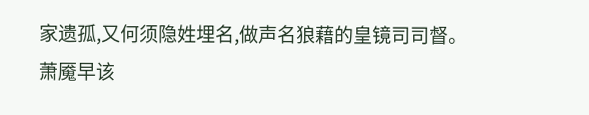家遗孤,又何须隐姓埋名,做声名狼藉的皇镜司司督。
萧魇早该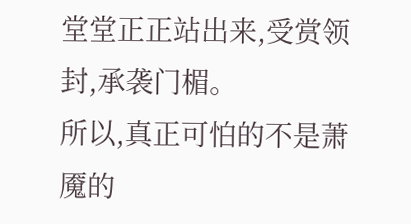堂堂正正站出来,受赏领封,承袭门楣。
所以,真正可怕的不是萧魇的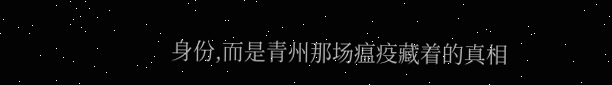身份,而是青州那场瘟疫藏着的真相